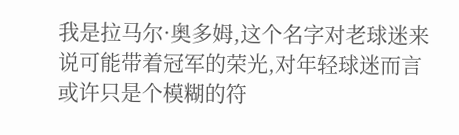我是拉马尔·奥多姆,这个名字对老球迷来说可能带着冠军的荣光,对年轻球迷而言或许只是个模糊的符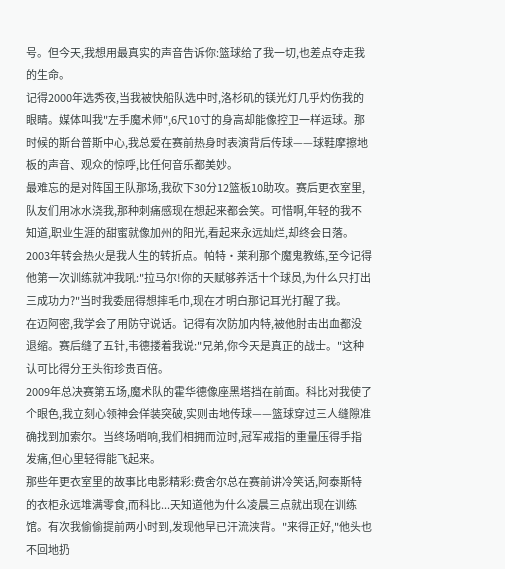号。但今天,我想用最真实的声音告诉你:篮球给了我一切,也差点夺走我的生命。
记得2000年选秀夜,当我被快船队选中时,洛杉矶的镁光灯几乎灼伤我的眼睛。媒体叫我"左手魔术师",6尺10寸的身高却能像控卫一样运球。那时候的斯台普斯中心,我总爱在赛前热身时表演背后传球——球鞋摩擦地板的声音、观众的惊呼,比任何音乐都美妙。
最难忘的是对阵国王队那场,我砍下30分12篮板10助攻。赛后更衣室里,队友们用冰水浇我,那种刺痛感现在想起来都会笑。可惜啊,年轻的我不知道,职业生涯的甜蜜就像加州的阳光,看起来永远灿烂,却终会日落。
2003年转会热火是我人生的转折点。帕特·莱利那个魔鬼教练,至今记得他第一次训练就冲我吼:"拉马尔!你的天赋够养活十个球员,为什么只打出三成功力?"当时我委屈得想摔毛巾,现在才明白那记耳光打醒了我。
在迈阿密,我学会了用防守说话。记得有次防加内特,被他肘击出血都没退缩。赛后缝了五针,韦德搂着我说:"兄弟,你今天是真正的战士。"这种认可比得分王头衔珍贵百倍。
2009年总决赛第五场,魔术队的霍华德像座黑塔挡在前面。科比对我使了个眼色,我立刻心领神会佯装突破,实则击地传球——篮球穿过三人缝隙准确找到加索尔。当终场哨响,我们相拥而泣时,冠军戒指的重量压得手指发痛,但心里轻得能飞起来。
那些年更衣室里的故事比电影精彩:费舍尔总在赛前讲冷笑话,阿泰斯特的衣柜永远堆满零食,而科比...天知道他为什么凌晨三点就出现在训练馆。有次我偷偷提前两小时到,发现他早已汗流浃背。"来得正好,"他头也不回地扔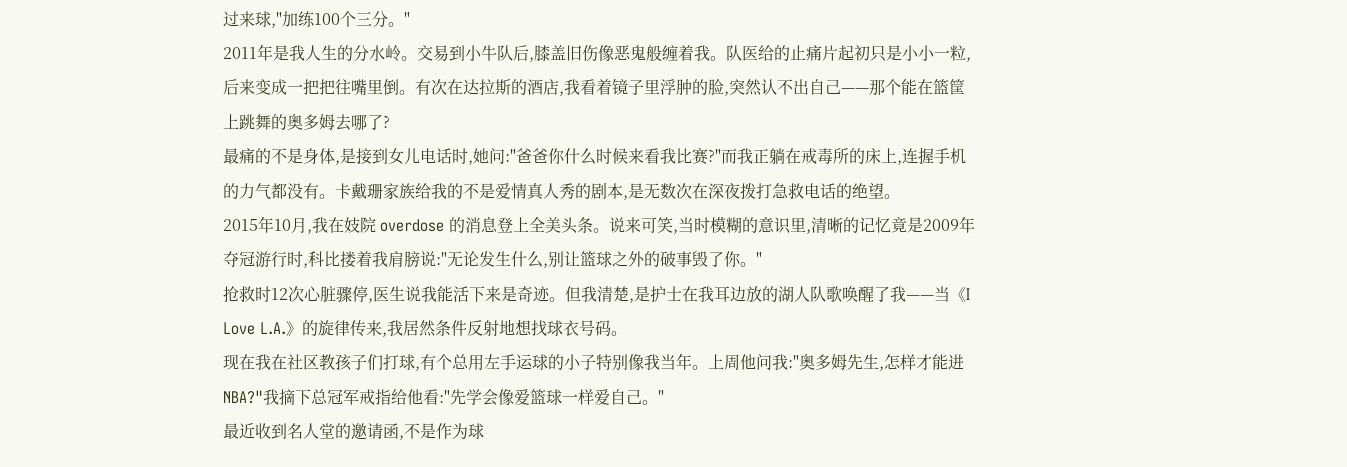过来球,"加练100个三分。"
2011年是我人生的分水岭。交易到小牛队后,膝盖旧伤像恶鬼般缠着我。队医给的止痛片起初只是小小一粒,后来变成一把把往嘴里倒。有次在达拉斯的酒店,我看着镜子里浮肿的脸,突然认不出自己——那个能在篮筐上跳舞的奥多姆去哪了?
最痛的不是身体,是接到女儿电话时,她问:"爸爸你什么时候来看我比赛?"而我正躺在戒毒所的床上,连握手机的力气都没有。卡戴珊家族给我的不是爱情真人秀的剧本,是无数次在深夜拨打急救电话的绝望。
2015年10月,我在妓院 overdose 的消息登上全美头条。说来可笑,当时模糊的意识里,清晰的记忆竟是2009年夺冠游行时,科比搂着我肩膀说:"无论发生什么,别让篮球之外的破事毁了你。"
抢救时12次心脏骤停,医生说我能活下来是奇迹。但我清楚,是护士在我耳边放的湖人队歌唤醒了我——当《I Love L.A.》的旋律传来,我居然条件反射地想找球衣号码。
现在我在社区教孩子们打球,有个总用左手运球的小子特别像我当年。上周他问我:"奥多姆先生,怎样才能进NBA?"我摘下总冠军戒指给他看:"先学会像爱篮球一样爱自己。"
最近收到名人堂的邀请函,不是作为球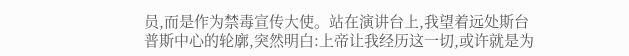员,而是作为禁毒宣传大使。站在演讲台上,我望着远处斯台普斯中心的轮廓,突然明白:上帝让我经历这一切,或许就是为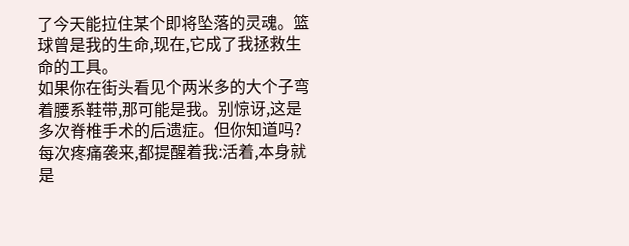了今天能拉住某个即将坠落的灵魂。篮球曾是我的生命,现在,它成了我拯救生命的工具。
如果你在街头看见个两米多的大个子弯着腰系鞋带,那可能是我。别惊讶,这是多次脊椎手术的后遗症。但你知道吗?每次疼痛袭来,都提醒着我:活着,本身就是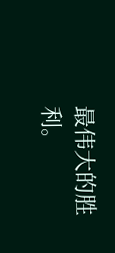最伟大的胜利。